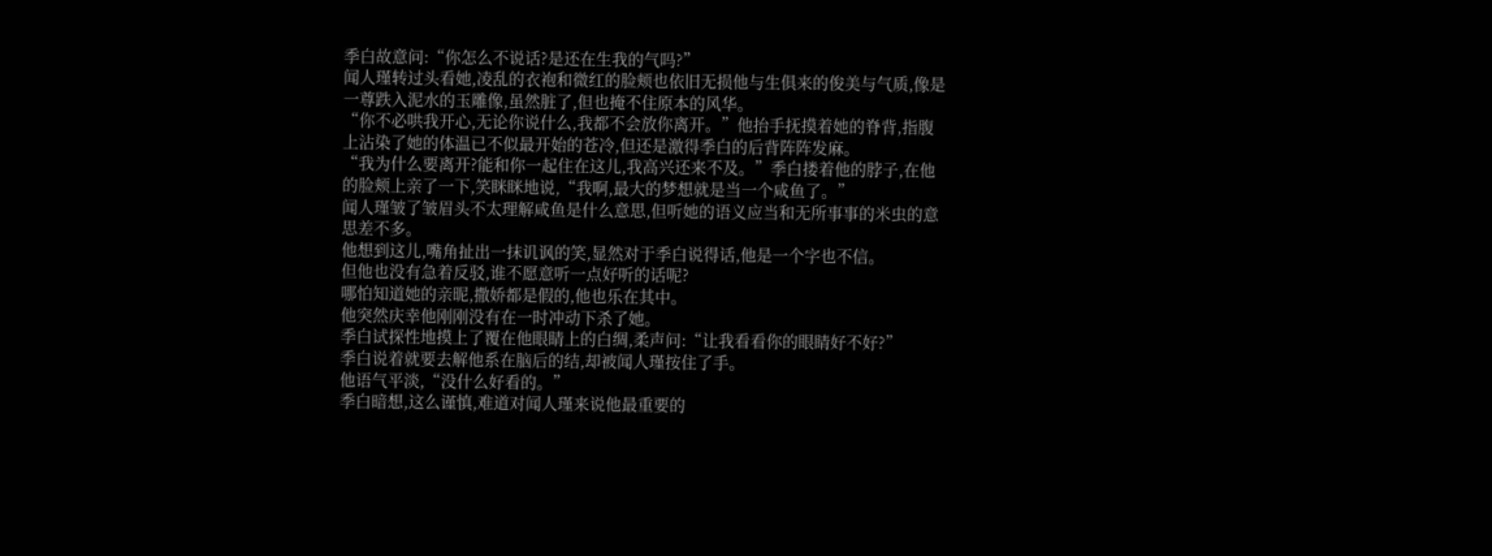季白故意问:“你怎么不说话?是还在生我的气吗?”
闻人瑾转过头看她,凌乱的衣袍和微红的脸颊也依旧无损他与生俱来的俊美与气质,像是一尊跌入泥水的玉雕像,虽然脏了,但也掩不住原本的风华。
“你不必哄我开心,无论你说什么,我都不会放你离开。”他抬手抚摸着她的脊背,指腹上沾染了她的体温已不似最开始的苍冷,但还是激得季白的后背阵阵发麻。
“我为什么要离开?能和你一起住在这儿,我高兴还来不及。”季白搂着他的脖子,在他的脸颊上亲了一下,笑眯眯地说,“我啊,最大的梦想就是当一个咸鱼了。”
闻人瑾皱了皱眉头不太理解咸鱼是什么意思,但听她的语义应当和无所事事的米虫的意思差不多。
他想到这儿,嘴角扯出一抹讥讽的笑,显然对于季白说得话,他是一个字也不信。
但他也没有急着反驳,谁不愿意听一点好听的话呢?
哪怕知道她的亲昵,撒娇都是假的,他也乐在其中。
他突然庆幸他刚刚没有在一时冲动下杀了她。
季白试探性地摸上了覆在他眼睛上的白绸,柔声问:“让我看看你的眼睛好不好?”
季白说着就要去解他系在脑后的结,却被闻人瑾按住了手。
他语气平淡,“没什么好看的。”
季白暗想,这么谨慎,难道对闻人瑾来说他最重要的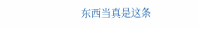东西当真是这条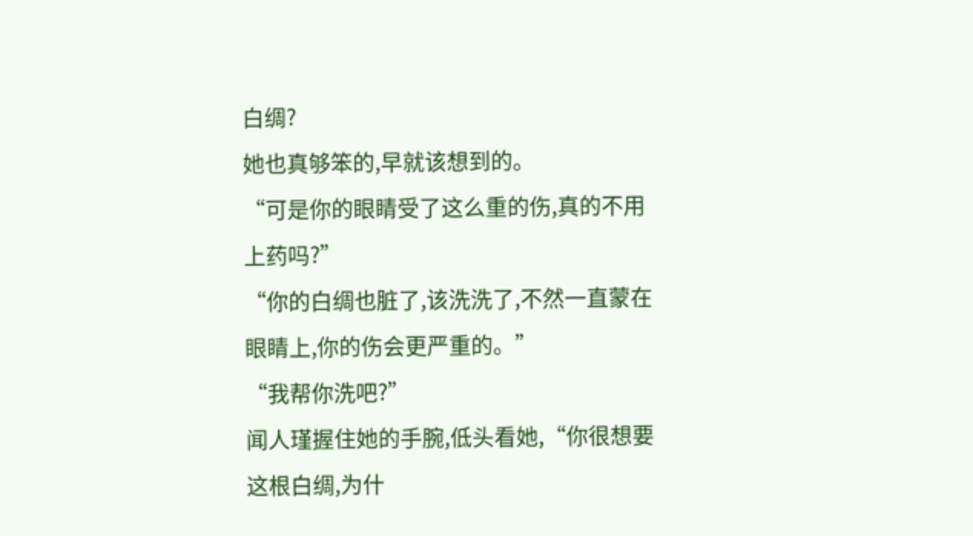白绸?
她也真够笨的,早就该想到的。
“可是你的眼睛受了这么重的伤,真的不用上药吗?”
“你的白绸也脏了,该洗洗了,不然一直蒙在眼睛上,你的伤会更严重的。”
“我帮你洗吧?”
闻人瑾握住她的手腕,低头看她,“你很想要这根白绸,为什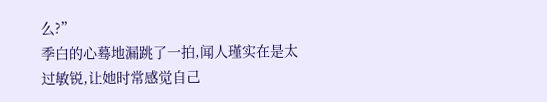么?”
季白的心蓦地漏跳了一拍,闻人瑾实在是太过敏锐,让她时常感觉自己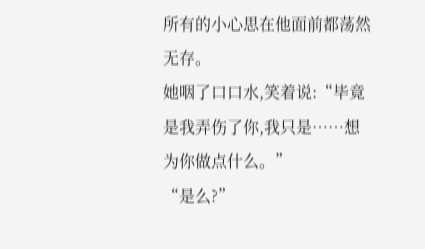所有的小心思在他面前都荡然无存。
她咽了口口水,笑着说:“毕竟是我弄伤了你,我只是……想为你做点什么。”
“是么?”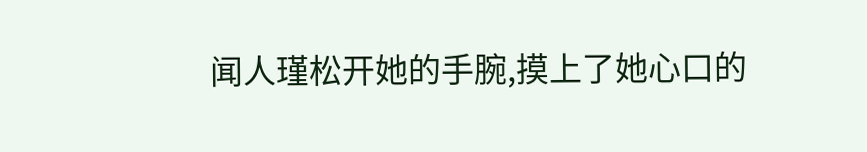闻人瑾松开她的手腕,摸上了她心口的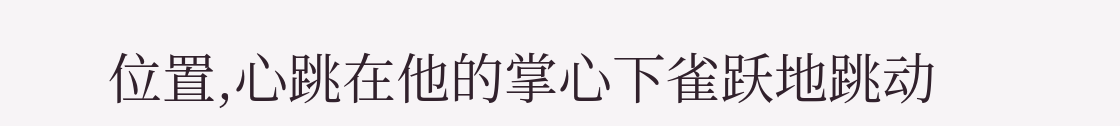位置,心跳在他的掌心下雀跃地跳动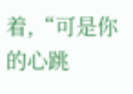着,“可是你的心跳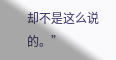却不是这么说的。”